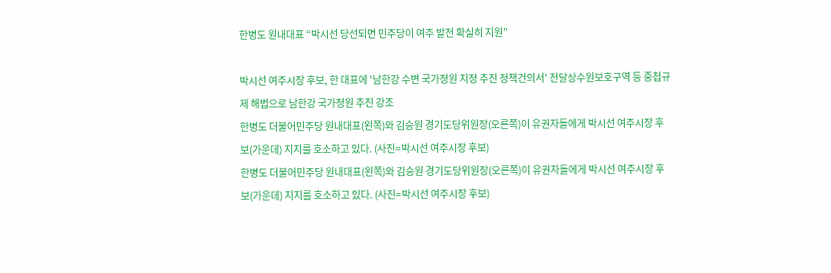한병도 원내대표 “박시선 당선되면 민주당이 여주 발전 확실히 지원”

박시선 여주시장 후보, 한 대표에 '남한강 수변 국가정원 지정 추진 정책건의서' 전달상수원보호구역 등 중첩규제 해법으로 남한강 국가정원 추진 강조
한병도 더불어민주당 원내대표(왼쪽)와 김승원 경기도당위원장(오른쪽)이 유권자들에게 박시선 여주시장 후보(가운데) 지지를 호소하고 있다. (사진=박시선 여주시장 후보)
한병도 더불어민주당 원내대표(왼쪽)와 김승원 경기도당위원장(오른쪽)이 유권자들에게 박시선 여주시장 후보(가운데) 지지를 호소하고 있다. (사진=박시선 여주시장 후보)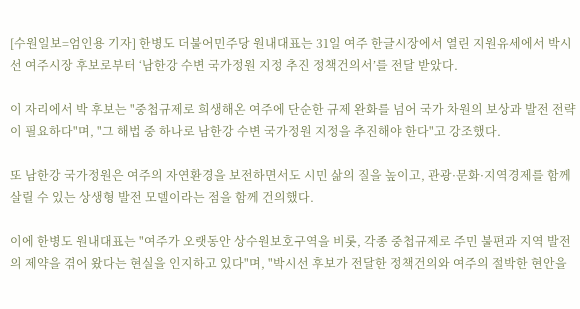[수원일보=엄인용 기자] 한병도 더불어민주당 원내대표는 31일 여주 한글시장에서 열린 지원유세에서 박시선 여주시장 후보로부터 ‘남한강 수변 국가정원 지정 추진 정책건의서’를 전달 받았다.

이 자리에서 박 후보는 "중첩규제로 희생해온 여주에 단순한 규제 완화를 넘어 국가 차원의 보상과 발전 전략이 필요하다"며, "그 해법 중 하나로 남한강 수변 국가정원 지정을 추진해야 한다"고 강조했다.

또 남한강 국가정원은 여주의 자연환경을 보전하면서도 시민 삶의 질을 높이고, 관광·문화·지역경제를 함께 살릴 수 있는 상생형 발전 모델이라는 점을 함께 건의했다.

이에 한병도 원내대표는 "여주가 오랫동안 상수원보호구역을 비롯, 각종 중첩규제로 주민 불편과 지역 발전의 제약을 겪어 왔다는 현실을 인지하고 있다"며, "박시선 후보가 전달한 정책건의와 여주의 절박한 현안을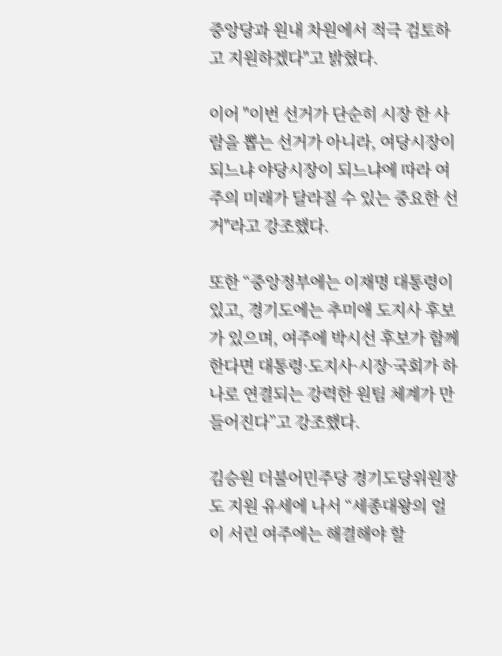중앙당과 원내 차원에서 적극 검토하고 지원하겠다"고 밝혔다.

이어 "이번 선거가 단순히 시장 한 사람을 뽑는 선거가 아니라, 여당시장이 되느냐 야당시장이 되느냐에 따라 여주의 미래가 달라질 수 있는 중요한 선거"라고 강조했다.

또한 “중앙정부에는 이재명 대통령이 있고, 경기도에는 추미애 도지사 후보가 있으며, 여주에 박시선 후보가 함께한다면 대통령·도지사·시장·국회가 하나로 연결되는 강력한 원팀 체계가 만들어진다”고 강조했다.

김승원 더불어민주당 경기도당위원장도 지원 유세에 나서 “세종대왕의 얼이 서린 여주에는 해결해야 할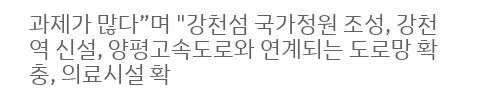과제가 많다”며 "강천섬 국가정원 조성, 강천역 신설, 양평고속도로와 연계되는 도로망 확충, 의료시설 확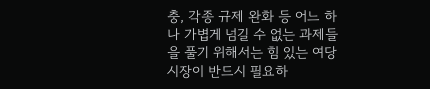충, 각종 규제 완화 등 어느 하나 가볍게 넘길 수 없는 과제들을 풀기 위해서는 힘 있는 여당시장이 반드시 필요하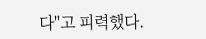다"고 피력했다.